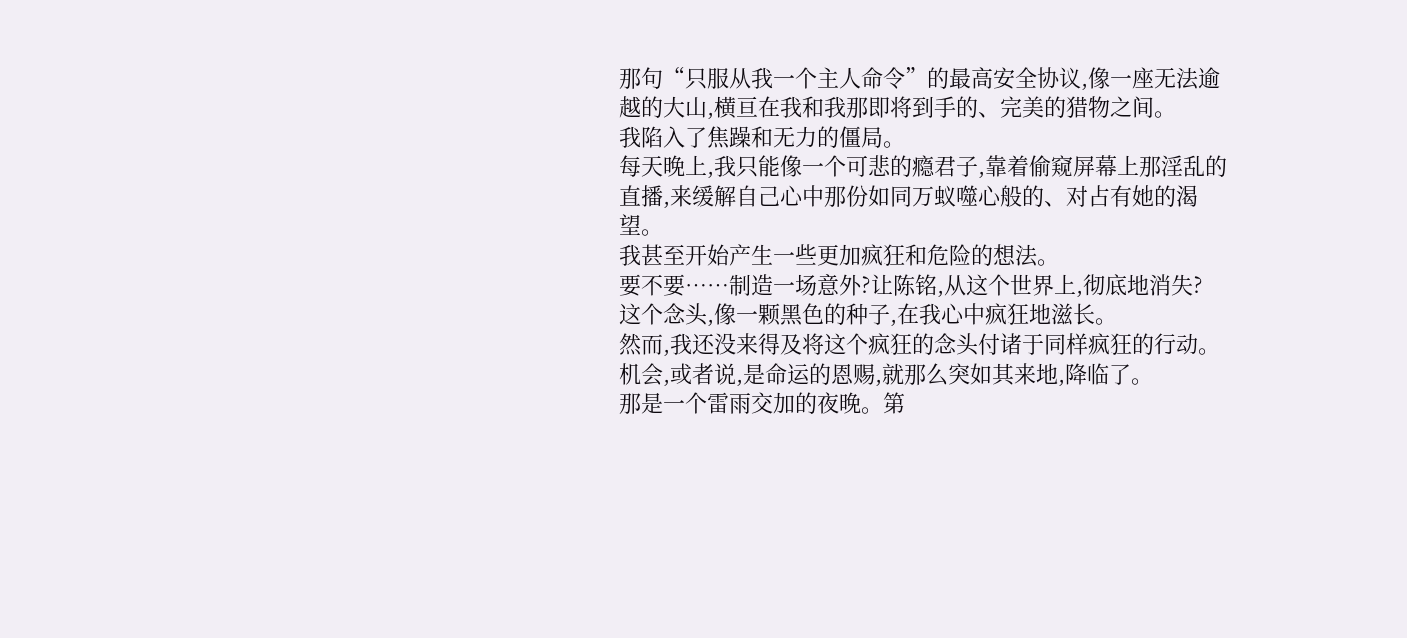那句“只服从我一个主人命令”的最高安全协议,像一座无法逾越的大山,横亘在我和我那即将到手的、完美的猎物之间。
我陷入了焦躁和无力的僵局。
每天晚上,我只能像一个可悲的瘾君子,靠着偷窥屏幕上那淫乱的直播,来缓解自己心中那份如同万蚁噬心般的、对占有她的渴望。
我甚至开始产生一些更加疯狂和危险的想法。
要不要……制造一场意外?让陈铭,从这个世界上,彻底地消失?
这个念头,像一颗黑色的种子,在我心中疯狂地滋长。
然而,我还没来得及将这个疯狂的念头付诸于同样疯狂的行动。
机会,或者说,是命运的恩赐,就那么突如其来地,降临了。
那是一个雷雨交加的夜晚。第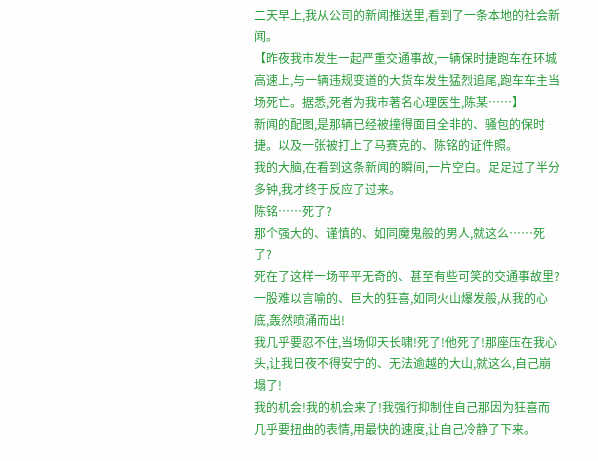二天早上,我从公司的新闻推送里,看到了一条本地的社会新闻。
【昨夜我市发生一起严重交通事故,一辆保时捷跑车在环城高速上,与一辆违规变道的大货车发生猛烈追尾,跑车车主当场死亡。据悉,死者为我市著名心理医生,陈某……】
新闻的配图,是那辆已经被撞得面目全非的、骚包的保时捷。以及一张被打上了马赛克的、陈铭的证件照。
我的大脑,在看到这条新闻的瞬间,一片空白。足足过了半分多钟,我才终于反应了过来。
陈铭……死了?
那个强大的、谨慎的、如同魔鬼般的男人,就这么……死了?
死在了这样一场平平无奇的、甚至有些可笑的交通事故里?
一股难以言喻的、巨大的狂喜,如同火山爆发般,从我的心底,轰然喷涌而出!
我几乎要忍不住,当场仰天长啸!死了!他死了!那座压在我心头,让我日夜不得安宁的、无法逾越的大山,就这么,自己崩塌了!
我的机会!我的机会来了!我强行抑制住自己那因为狂喜而几乎要扭曲的表情,用最快的速度,让自己冷静了下来。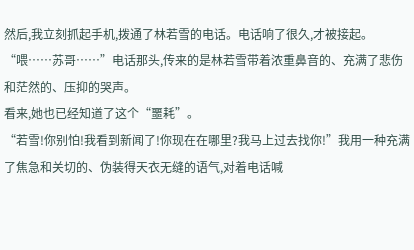然后,我立刻抓起手机,拨通了林若雪的电话。电话响了很久,才被接起。
“喂……苏哥……”电话那头,传来的是林若雪带着浓重鼻音的、充满了悲伤和茫然的、压抑的哭声。
看来,她也已经知道了这个“噩耗”。
“若雪!你别怕!我看到新闻了!你现在在哪里?我马上过去找你!”我用一种充满了焦急和关切的、伪装得天衣无缝的语气,对着电话喊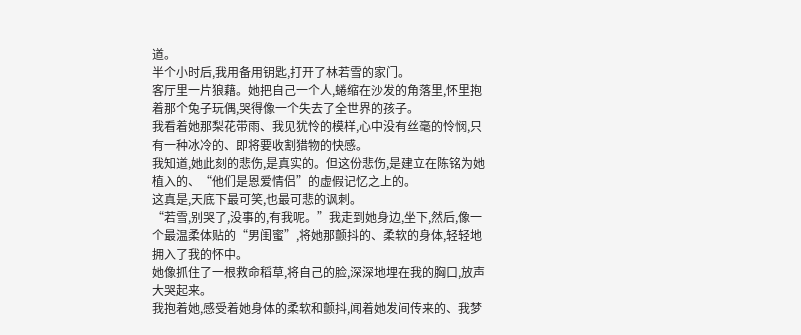道。
半个小时后,我用备用钥匙,打开了林若雪的家门。
客厅里一片狼藉。她把自己一个人,蜷缩在沙发的角落里,怀里抱着那个兔子玩偶,哭得像一个失去了全世界的孩子。
我看着她那梨花带雨、我见犹怜的模样,心中没有丝毫的怜悯,只有一种冰冷的、即将要收割猎物的快感。
我知道,她此刻的悲伤,是真实的。但这份悲伤,是建立在陈铭为她植入的、“他们是恩爱情侣”的虚假记忆之上的。
这真是,天底下最可笑,也最可悲的讽刺。
“若雪,别哭了,没事的,有我呢。”我走到她身边,坐下,然后,像一个最温柔体贴的“男闺蜜”,将她那颤抖的、柔软的身体,轻轻地拥入了我的怀中。
她像抓住了一根救命稻草,将自己的脸,深深地埋在我的胸口,放声大哭起来。
我抱着她,感受着她身体的柔软和颤抖,闻着她发间传来的、我梦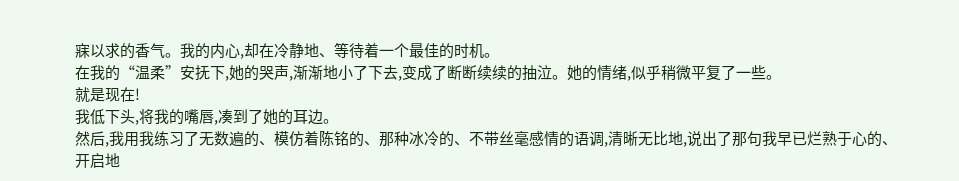寐以求的香气。我的内心,却在冷静地、等待着一个最佳的时机。
在我的“温柔”安抚下,她的哭声,渐渐地小了下去,变成了断断续续的抽泣。她的情绪,似乎稍微平复了一些。
就是现在!
我低下头,将我的嘴唇,凑到了她的耳边。
然后,我用我练习了无数遍的、模仿着陈铭的、那种冰冷的、不带丝毫感情的语调,清晰无比地,说出了那句我早已烂熟于心的、开启地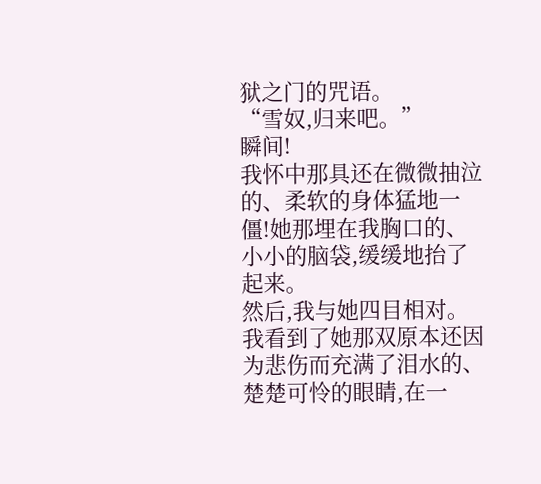狱之门的咒语。
“雪奴,归来吧。”
瞬间!
我怀中那具还在微微抽泣的、柔软的身体猛地一僵!她那埋在我胸口的、小小的脑袋,缓缓地抬了起来。
然后,我与她四目相对。我看到了她那双原本还因为悲伤而充满了泪水的、楚楚可怜的眼睛,在一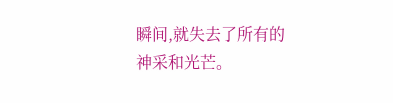瞬间,就失去了所有的神采和光芒。